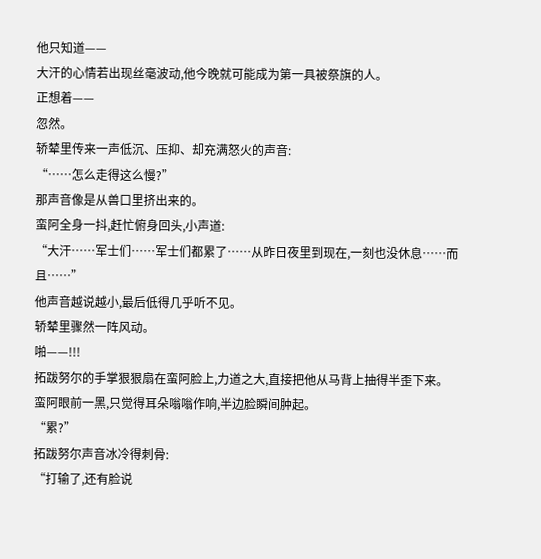他只知道——
大汗的心情若出现丝毫波动,他今晚就可能成为第一具被祭旗的人。
正想着——
忽然。
轿辇里传来一声低沉、压抑、却充满怒火的声音:
“……怎么走得这么慢?”
那声音像是从兽口里挤出来的。
蛮阿全身一抖,赶忙俯身回头,小声道:
“大汗……军士们……军士们都累了……从昨日夜里到现在,一刻也没休息……而且……”
他声音越说越小,最后低得几乎听不见。
轿辇里骤然一阵风动。
啪——!!!
拓跋努尔的手掌狠狠扇在蛮阿脸上,力道之大,直接把他从马背上抽得半歪下来。
蛮阿眼前一黑,只觉得耳朵嗡嗡作响,半边脸瞬间肿起。
“累?”
拓跋努尔声音冰冷得刺骨:
“打输了,还有脸说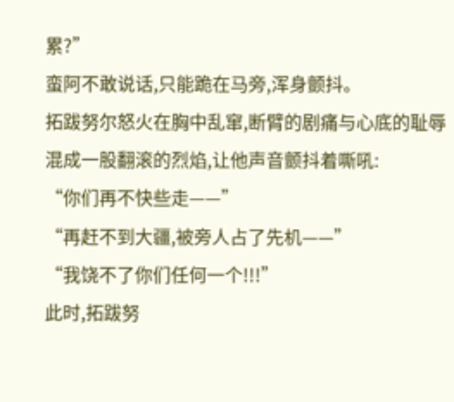累?”
蛮阿不敢说话,只能跪在马旁,浑身颤抖。
拓跋努尔怒火在胸中乱窜,断臂的剧痛与心底的耻辱混成一股翻滚的烈焰,让他声音颤抖着嘶吼:
“你们再不快些走——”
“再赶不到大疆,被旁人占了先机——”
“我饶不了你们任何一个!!!”
此时,拓跋努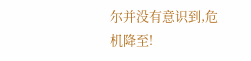尔并没有意识到,危机降至!